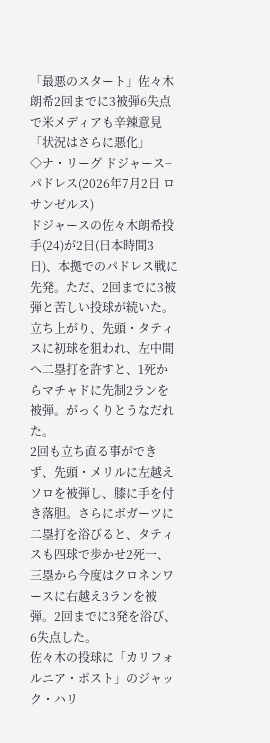「最悪のスタート」佐々木朗希2回までに3被弾6失点で米メディアも辛辣意見「状況はさらに悪化」
◇ナ・リーグ ドジャース−パドレス(2026年7月2日 ロサンゼルス)
ドジャースの佐々木朗希投手(24)が2日(日本時間3日)、本拠でのパドレス戦に先発。ただ、2回までに3被弾と苦しい投球が続いた。
立ち上がり、先頭・タティスに初球を狙われ、左中間へ二塁打を許すと、1死からマチャドに先制2ランを被弾。がっくりとうなだれた。
2回も立ち直る事ができず、先頭・メリルに左越えソロを被弾し、膝に手を付き落胆。さらにボガーツに二塁打を浴びると、タティスも四球で歩かせ2死一、三塁から今度はクロネンワースに右越え3ランを被弾。2回までに3発を浴び、6失点した。
佐々木の投球に「カリフォルニア・ポスト」のジャック・ハリ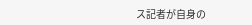ス記者が自身の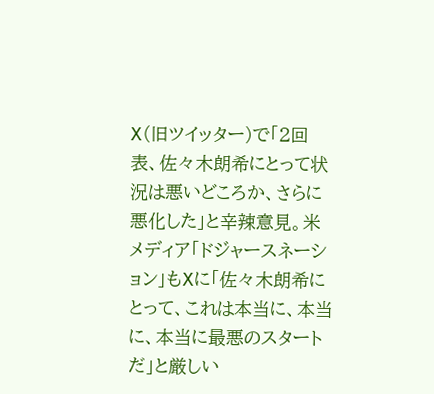X(旧ツイッター)で「2回表、佐々木朗希にとって状況は悪いどころか、さらに悪化した」と辛辣意見。米メディア「ドジャースネーション」もXに「佐々木朗希にとって、これは本当に、本当に、本当に最悪のスタートだ」と厳しい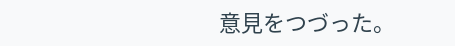意見をつづった。